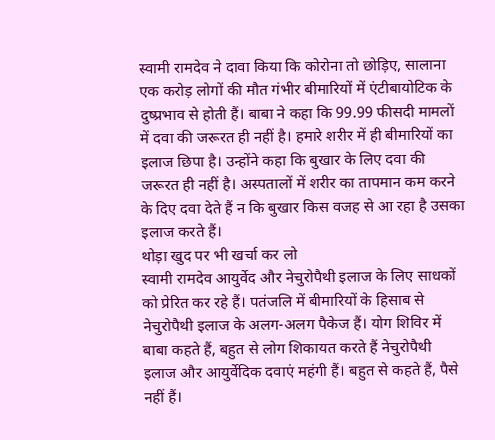स्वामी रामदेव ने दावा किया कि कोरोना तो छोड़िए, सालाना एक करोड़ लोगों की मौत गंभीर बीमारियों में एंटीबायोटिक के दुष्प्रभाव से होती हैं। बाबा ने कहा कि 99.99 फीसदी मामलों में दवा की जरूरत ही नहीं है। हमारे शरीर में ही बीमारियों का इलाज छिपा है। उन्होंने कहा कि बुखार के लिए दवा की जरूरत ही नहीं है। अस्पतालों में शरीर का तापमान कम करने के दिए दवा देते हैं न कि बुखार किस वजह से आ रहा है उसका इलाज करते हैं।
थोड़ा खुद पर भी खर्चा कर लो
स्वामी रामदेव आयुर्वेद और नेचुरोपैथी इलाज के लिए साधकों को प्रेरित कर रहे हैं। पतंजलि में बीमारियों के हिसाब से नेचुरोपैथी इलाज के अलग-अलग पैकेज हैं। योग शिविर में बाबा कहते हैं, बहुत से लोग शिकायत करते हैं नेचुरोपैथी इलाज और आयुर्वेदिक दवाएं महंगी हैं। बहुत से कहते हैं, पैसे नहीं हैं।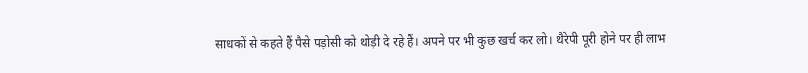साधकों से कहते हैं पैसे पड़ोसी को थोड़ी दे रहे हैं। अपने पर भी कुछ खर्च कर लो। थैरेपी पूरी होने पर ही लाभ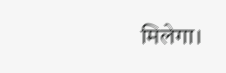मिलेगा।